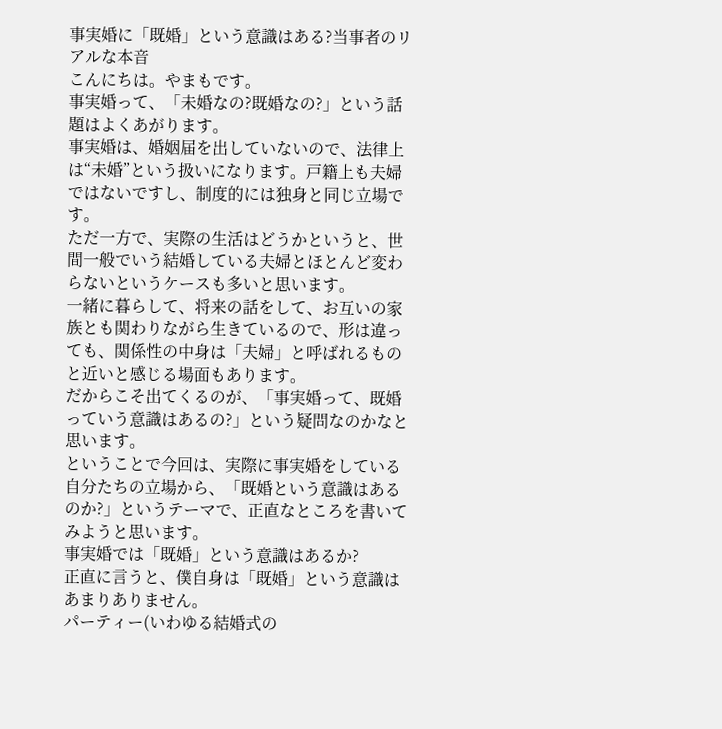事実婚に「既婚」という意識はある?当事者のリアルな本音
こんにちは。やまもです。
事実婚って、「未婚なの?既婚なの?」という話題はよくあがります。
事実婚は、婚姻届を出していないので、法律上は“未婚”という扱いになります。戸籍上も夫婦ではないですし、制度的には独身と同じ立場です。
ただ一方で、実際の生活はどうかというと、世間一般でいう結婚している夫婦とほとんど変わらないというケースも多いと思います。
一緒に暮らして、将来の話をして、お互いの家族とも関わりながら生きているので、形は違っても、関係性の中身は「夫婦」と呼ばれるものと近いと感じる場面もあります。
だからこそ出てくるのが、「事実婚って、既婚っていう意識はあるの?」という疑問なのかなと思います。
ということで今回は、実際に事実婚をしている自分たちの立場から、「既婚という意識はあるのか?」というテーマで、正直なところを書いてみようと思います。
事実婚では「既婚」という意識はあるか?
正直に言うと、僕自身は「既婚」という意識はあまりありません。
パーティー(いわゆる結婚式の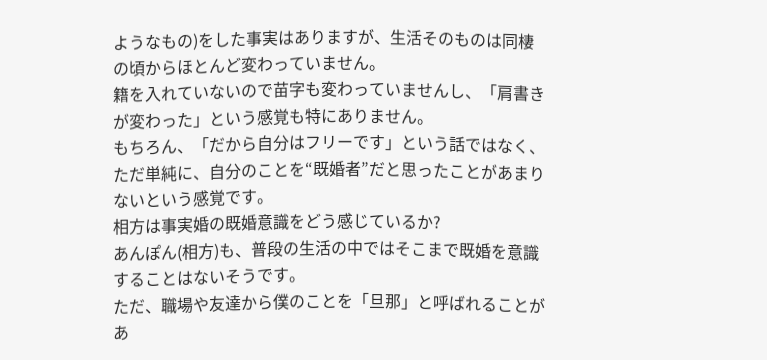ようなもの)をした事実はありますが、生活そのものは同棲の頃からほとんど変わっていません。
籍を入れていないので苗字も変わっていませんし、「肩書きが変わった」という感覚も特にありません。
もちろん、「だから自分はフリーです」という話ではなく、ただ単純に、自分のことを“既婚者”だと思ったことがあまりないという感覚です。
相方は事実婚の既婚意識をどう感じているか?
あんぽん(相方)も、普段の生活の中ではそこまで既婚を意識することはないそうです。
ただ、職場や友達から僕のことを「旦那」と呼ばれることがあ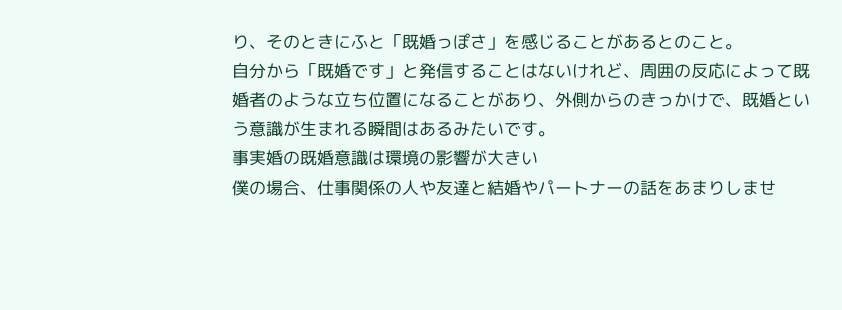り、そのときにふと「既婚っぽさ」を感じることがあるとのこと。
自分から「既婚です」と発信することはないけれど、周囲の反応によって既婚者のような立ち位置になることがあり、外側からのきっかけで、既婚という意識が生まれる瞬間はあるみたいです。
事実婚の既婚意識は環境の影響が大きい
僕の場合、仕事関係の人や友達と結婚やパートナーの話をあまりしませ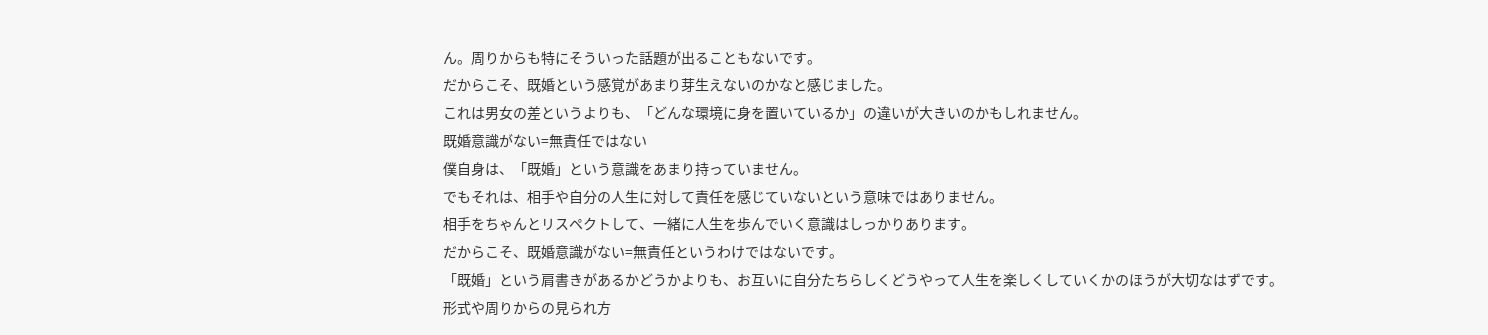ん。周りからも特にそういった話題が出ることもないです。
だからこそ、既婚という感覚があまり芽生えないのかなと感じました。
これは男女の差というよりも、「どんな環境に身を置いているか」の違いが大きいのかもしれません。
既婚意識がない=無責任ではない
僕自身は、「既婚」という意識をあまり持っていません。
でもそれは、相手や自分の人生に対して責任を感じていないという意味ではありません。
相手をちゃんとリスペクトして、一緒に人生を歩んでいく意識はしっかりあります。
だからこそ、既婚意識がない=無責任というわけではないです。
「既婚」という肩書きがあるかどうかよりも、お互いに自分たちらしくどうやって人生を楽しくしていくかのほうが大切なはずです。
形式や周りからの見られ方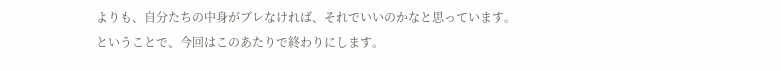よりも、自分たちの中身がブレなければ、それでいいのかなと思っています。
ということで、今回はこのあたりで終わりにします。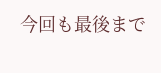今回も最後まで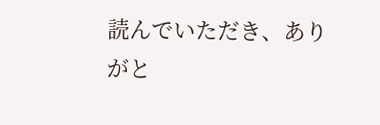読んでいただき、ありがと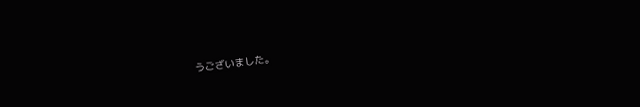うございました。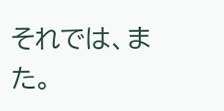それでは、また。